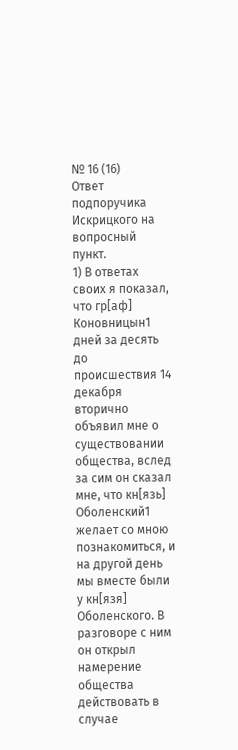№ 16 (16)
Ответ подпоручика Искрицкого на вопросный пункт.
1) В ответах своих я показал, что гр[аф] Коновницын1 дней за десять до происшествия 14 декабря вторично объявил мне о существовании общества, вслед за сим он сказал мне, что кн[язь] Оболенский1 желает со мною познакомиться, и на другой день мы вместе были у кн[язя] Оболенского. В разговоре с ним он открыл намерение общества действовать в случае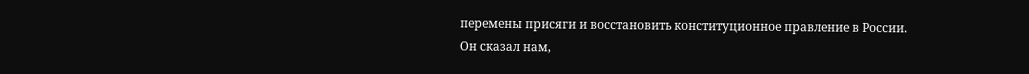перемены присяги и восстановить конституционное правление в России.
Он сказал нам,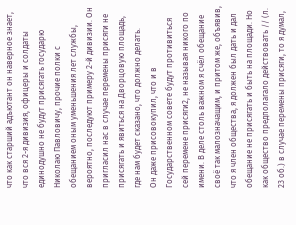что как старший адъютант он наверное знает, что вся 2-я дивизия, офицеры и солдаты единодушно не будут присягать государю Николаю Павловичу, прочие полки с обещанием оным уменьшения лет службы, вероятно, последуют примеру 2-й дивизии. Он пригласил нас в случае перемены присяги не присягать и явиться на Дворцовую площадь, где нам будет сказано, что должно делать.
Он даже присовокупил, что и в Государственном совете будут противиться сей перемене присяги2, не называя никого по имени. В деле столь важном я счёл обещание своё так малозначащим, и притом же, объявив, что я член общества, я должен был дать и дал обещание не присягать и быть на площади. Но как общество предполагало действовать // (л. 23 об.) в случае перемены присяги, то я думал,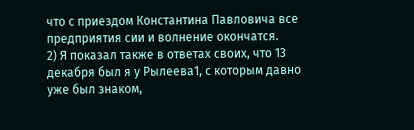что с приездом Константина Павловича все предприятия сии и волнение окончатся.
2) Я показал также в ответах своих, что 13 декабря был я у Рылеева1, с которым давно уже был знаком,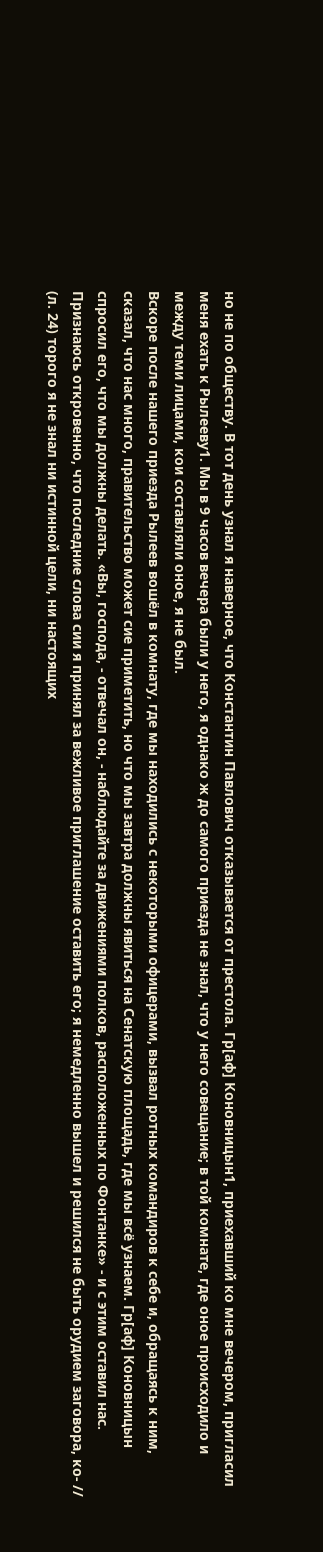но не по обществу. В тот день узнал я наверное, что Константин Павлович отказывается от престола. Гр[аф] Коновницын1, приехавший ко мне вечером, пригласил меня ехать к Рылееву1. Мы в 9 часов вечера были у него, я однако ж до самого приезда не знал, что у него совещание; в той комнате, где оное происходило и между теми лицами, кои составляли оное, я не был.
Вскоре после нашего приезда Рылеев вошёл в комнату, где мы находились с некоторыми офицерами, вызвал ротных командиров к себе и, обращаясь к ним, сказал, что нас много, правительство может сие приметить, но что мы завтра должны явиться на Сенатскую площадь, где мы всё узнаем. Гр[аф] Коновницын спросил его, что мы должны делать. «Вы, господа, - отвечал он, - наблюдайте за движениями полков, расположенных по Фонтанке» - и с этим оставил нас.
Признаюсь откровенно, что последние слова сии я принял за вежливое приглашение оставить его; я немедленно вышел и решился не быть орудием заговора, ко- // (л. 24) торого я не знал ни истинной цели, ни настоящих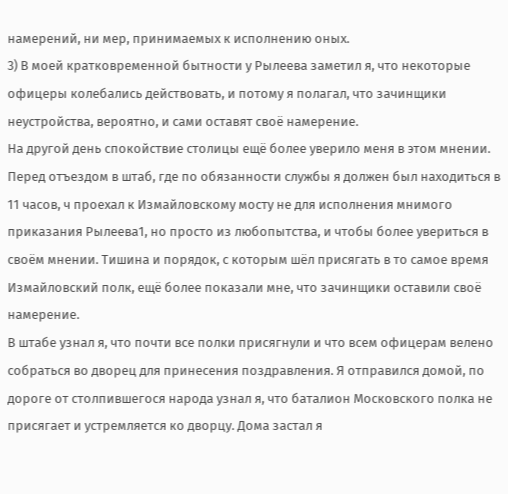намерений, ни мер, принимаемых к исполнению оных.
3) В моей кратковременной бытности у Рылеева заметил я, что некоторые офицеры колебались действовать, и потому я полагал, что зачинщики неустройства, вероятно, и сами оставят своё намерение.
На другой день спокойствие столицы ещё более уверило меня в этом мнении. Перед отъездом в штаб, где по обязанности службы я должен был находиться в 11 часов, ч проехал к Измайловскому мосту не для исполнения мнимого приказания Рылеева1, но просто из любопытства, и чтобы более увериться в своём мнении. Тишина и порядок, с которым шёл присягать в то самое время Измайловский полк, ещё более показали мне, что зачинщики оставили своё намерение.
В штабе узнал я, что почти все полки присягнули и что всем офицерам велено собраться во дворец для принесения поздравления. Я отправился домой, по дороге от столпившегося народа узнал я, что баталион Московского полка не присягает и устремляется ко дворцу. Дома застал я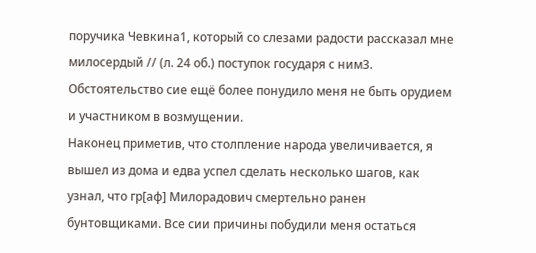поручика Чевкина1, который со слезами радости рассказал мне милосердый // (л. 24 об.) поступок государя с ним3. Обстоятельство сие ещё более понудило меня не быть орудием и участником в возмущении.
Наконец приметив, что столпление народа увеличивается, я вышел из дома и едва успел сделать несколько шагов, как узнал, что гр[аф] Милорадович смертельно ранен бунтовщиками. Все сии причины побудили меня остаться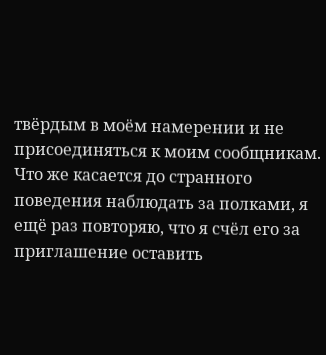твёрдым в моём намерении и не присоединяться к моим сообщникам. Что же касается до странного поведения наблюдать за полками, я ещё раз повторяю, что я счёл его за приглашение оставить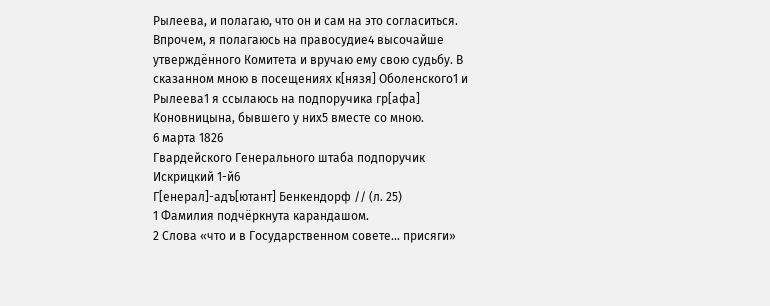Рылеева, и полагаю, что он и сам на это согласиться. Впрочем, я полагаюсь на правосудие4 высочайше утверждённого Комитета и вручаю ему свою судьбу. В сказанном мною в посещениях к[нязя] Оболенского1 и Рылеева1 я ссылаюсь на подпоручика гр[афа] Коновницына, бывшего у них5 вместе со мною.
6 марта 1826
Гвардейского Генерального штаба подпоручик Искрицкий 1-й6
Г[енерал]-адъ[ютант] Бенкендорф // (л. 25)
1 Фамилия подчёркнута карандашом.
2 Слова «что и в Государственном совете... присяги»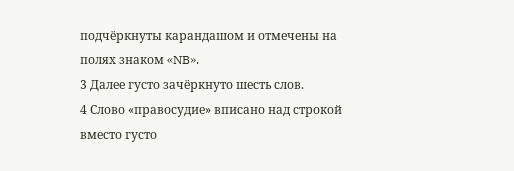подчёркнуты карандашом и отмечены на полях знаком «NB».
3 Далее густо зачёркнуто шесть слов.
4 Слово «правосудие» вписано над строкой вместо густо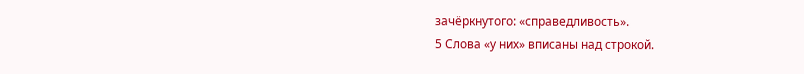зачёркнутого: «справедливость».
5 Слова «у них» вписаны над строкой.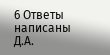6 Ответы написаны Д.А.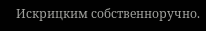Искрицким собственноручно.